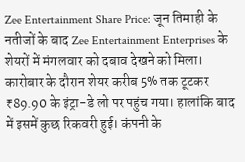Zee Entertainment Share Price: जून तिमाही के नतीजों के बाद Zee Entertainment Enterprises के शेयरों में मंगलवार को दबाव देखने को मिला। कारोबार के दौरान शेयर करीब 5% तक टूटकर ₹89.90 के इंट्रा-डे लो पर पहुंच गया। हालांकि बाद में इसमें कुछ रिकवरी हुई। कंपनी के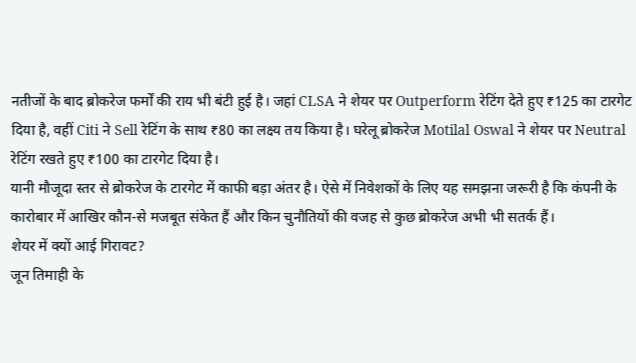नतीजों के बाद ब्रोकरेज फर्मों की राय भी बंटी हुई है। जहां CLSA ने शेयर पर Outperform रेटिंग देते हुए ₹125 का टारगेट दिया है, वहीं Citi ने Sell रेटिंग के साथ ₹80 का लक्ष्य तय किया है। घरेलू ब्रोकरेज Motilal Oswal ने शेयर पर Neutral रेटिंग रखते हुए ₹100 का टारगेट दिया है।
यानी मौजूदा स्तर से ब्रोकरेज के टारगेट में काफी बड़ा अंतर है। ऐसे में निवेशकों के लिए यह समझना जरूरी है कि कंपनी के कारोबार में आखिर कौन-से मजबूत संकेत हैं और किन चुनौतियों की वजह से कुछ ब्रोकरेज अभी भी सतर्क हैं।
शेयर में क्यों आई गिरावट?
जून तिमाही के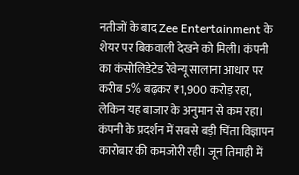नतीजों के बाद Zee Entertainment के शेयर पर बिकवाली देखने को मिली। कंपनी का कंसोलिडेटेड रेवेन्यू सालाना आधार पर करीब 5% बढ़कर ₹1,900 करोड़ रहा, लेकिन यह बाजार के अनुमान से कम रहा।
कंपनी के प्रदर्शन में सबसे बड़ी चिंता विज्ञापन कारोबार की कमजोरी रही। जून तिमाही में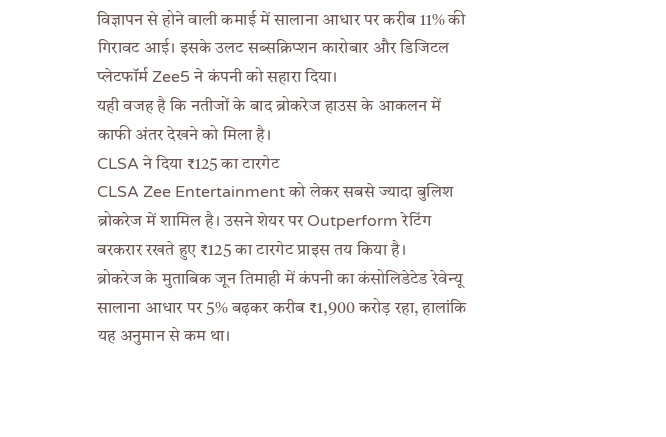विज्ञापन से होने वाली कमाई में सालाना आधार पर करीब 11% की गिरावट आई। इसके उलट सब्सक्रिप्शन कारोबार और डिजिटल प्लेटफॉर्म Zee5 ने कंपनी को सहारा दिया।
यही वजह है कि नतीजों के बाद ब्रोकरेज हाउस के आकलन में काफी अंतर देखने को मिला है।
CLSA ने दिया ₹125 का टारगेट
CLSA Zee Entertainment को लेकर सबसे ज्यादा बुलिश ब्रोकरेज में शामिल है। उसने शेयर पर Outperform रेटिंग बरकरार रखते हुए ₹125 का टारगेट प्राइस तय किया है।
ब्रोकरेज के मुताबिक जून तिमाही में कंपनी का कंसोलिडेटेड रेवेन्यू सालाना आधार पर 5% बढ़कर करीब ₹1,900 करोड़ रहा, हालांकि यह अनुमान से कम था।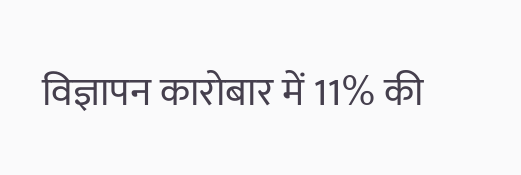विज्ञापन कारोबार में 11% की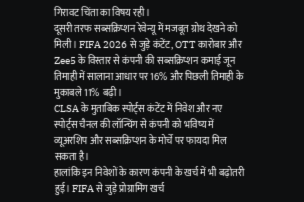गिरावट चिंता का विषय रही।
दूसरी तरफ सब्सक्रिप्शन रेवेन्यू में मजबूत ग्रोथ देखने को मिली। FIFA 2026 से जुड़े कंटेंट, OTT कारोबार और Zee5 के विस्तार से कंपनी की सब्सक्रिप्शन कमाई जून तिमाही में सालाना आधार पर 16% और पिछली तिमाही के मुकाबले 11% बढ़ी।
CLSA के मुताबिक स्पोर्ट्स कंटेंट में निवेश और नए स्पोर्ट्स चैनल की लॉन्चिंग से कंपनी को भविष्य में व्यूअरशिप और सब्सक्रिप्शन के मोर्चे पर फायदा मिल सकता है।
हालांकि इन निवेशों के कारण कंपनी के खर्च में भी बढ़ोतरी हुई। FIFA से जुड़े प्रोग्रामिंग खर्च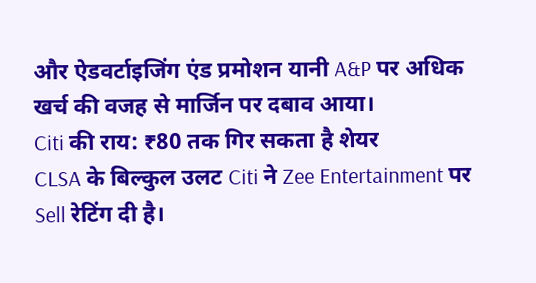और ऐडवर्टाइजिंग एंड प्रमोशन यानी A&P पर अधिक खर्च की वजह से मार्जिन पर दबाव आया।
Citi की राय: ₹80 तक गिर सकता है शेयर
CLSA के बिल्कुल उलट Citi ने Zee Entertainment पर Sell रेटिंग दी है।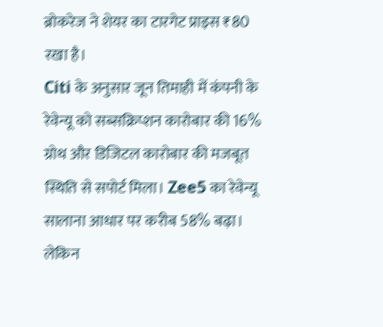ब्रोकरेज ने शेयर का टारगेट प्राइस ₹80 रखा है।
Citi के अनुसार जून तिमाही में कंपनी के रेवेन्यू को सब्सक्रिप्शन कारोबार की 16% ग्रोथ और डिजिटल कारोबार की मजबूत स्थिति से सपोर्ट मिला। Zee5 का रेवेन्यू सालाना आधार पर करीब 58% बढ़ा।
लेकिन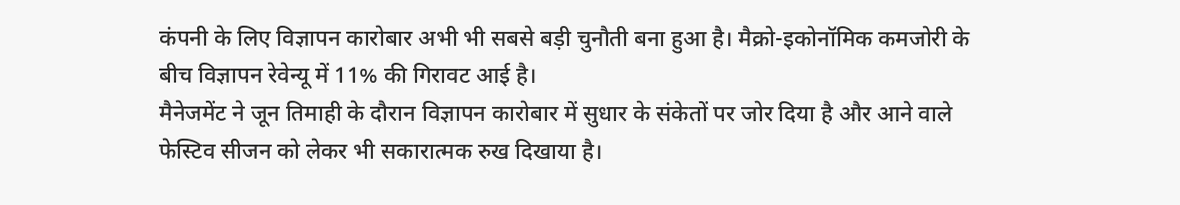कंपनी के लिए विज्ञापन कारोबार अभी भी सबसे बड़ी चुनौती बना हुआ है। मैक्रो-इकोनॉमिक कमजोरी के बीच विज्ञापन रेवेन्यू में 11% की गिरावट आई है।
मैनेजमेंट ने जून तिमाही के दौरान विज्ञापन कारोबार में सुधार के संकेतों पर जोर दिया है और आने वाले फेस्टिव सीजन को लेकर भी सकारात्मक रुख दिखाया है।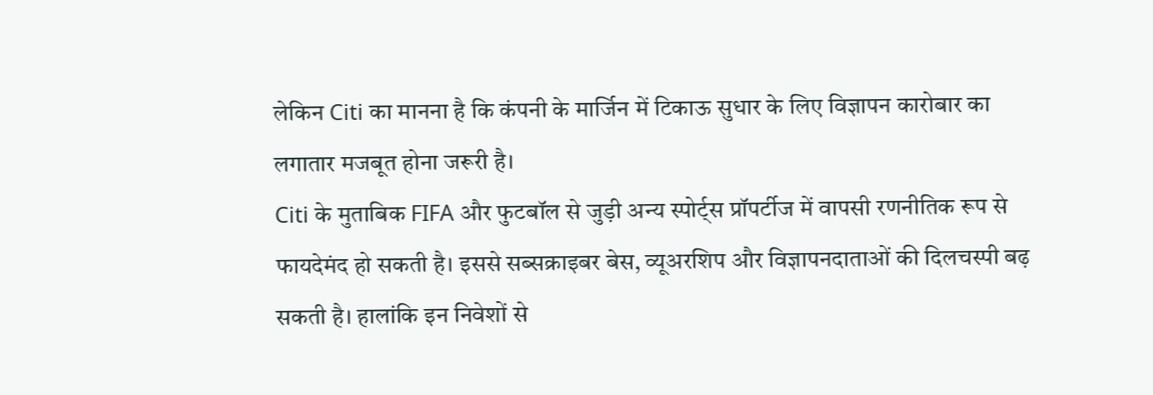लेकिन Citi का मानना है कि कंपनी के मार्जिन में टिकाऊ सुधार के लिए विज्ञापन कारोबार का लगातार मजबूत होना जरूरी है।
Citi के मुताबिक FIFA और फुटबॉल से जुड़ी अन्य स्पोर्ट्स प्रॉपर्टीज में वापसी रणनीतिक रूप से फायदेमंद हो सकती है। इससे सब्सक्राइबर बेस, व्यूअरशिप और विज्ञापनदाताओं की दिलचस्पी बढ़ सकती है। हालांकि इन निवेशों से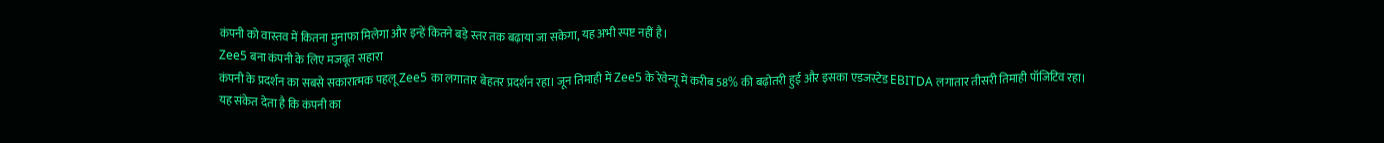कंपनी को वास्तव में कितना मुनाफा मिलेगा और इन्हें कितने बड़े स्तर तक बढ़ाया जा सकेगा, यह अभी स्पष्ट नहीं है।
Zee5 बना कंपनी के लिए मजबूत सहारा
कंपनी के प्रदर्शन का सबसे सकारात्मक पहलू Zee5 का लगातार बेहतर प्रदर्शन रहा। जून तिमाही में Zee5 के रेवेन्यू में करीब 58% की बढ़ोतरी हुई और इसका एडजस्टेड EBITDA लगातार तीसरी तिमाही पॉजिटिव रहा।
यह संकेत देता है कि कंपनी का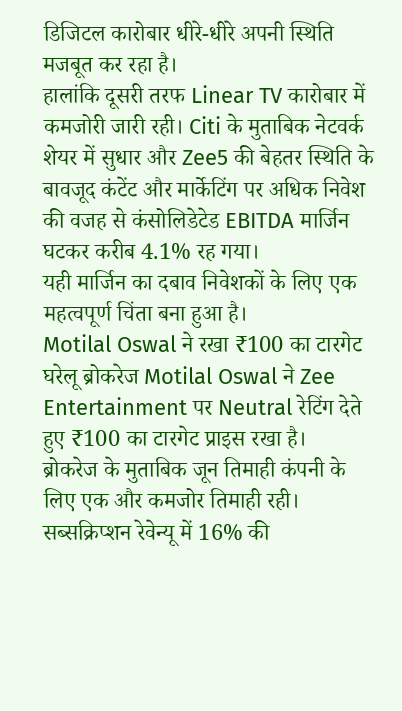डिजिटल कारोबार धीरे-धीरे अपनी स्थिति मजबूत कर रहा है।
हालांकि दूसरी तरफ Linear TV कारोबार में कमजोरी जारी रही। Citi के मुताबिक नेटवर्क शेयर में सुधार और Zee5 की बेहतर स्थिति के बावजूद कंटेंट और मार्केटिंग पर अधिक निवेश की वजह से कंसोलिडेटेड EBITDA मार्जिन घटकर करीब 4.1% रह गया।
यही मार्जिन का दबाव निवेशकों के लिए एक महत्वपूर्ण चिंता बना हुआ है।
Motilal Oswal ने रखा ₹100 का टारगेट
घरेलू ब्रोकरेज Motilal Oswal ने Zee Entertainment पर Neutral रेटिंग देते हुए ₹100 का टारगेट प्राइस रखा है।
ब्रोकरेज के मुताबिक जून तिमाही कंपनी के लिए एक और कमजोर तिमाही रही। सब्सक्रिप्शन रेवेन्यू में 16% की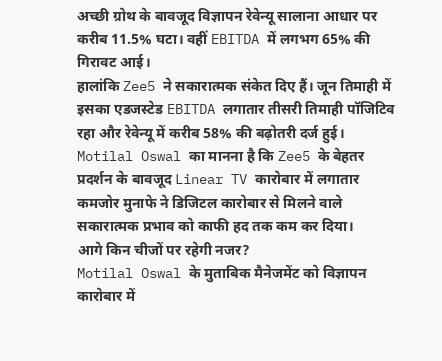अच्छी ग्रोथ के बावजूद विज्ञापन रेवेन्यू सालाना आधार पर करीब 11.5% घटा। वहीं EBITDA में लगभग 65% की गिरावट आई।
हालांकि Zee5 ने सकारात्मक संकेत दिए हैं। जून तिमाही में इसका एडजस्टेड EBITDA लगातार तीसरी तिमाही पॉजिटिव रहा और रेवेन्यू में करीब 58% की बढ़ोतरी दर्ज हुई।
Motilal Oswal का मानना है कि Zee5 के बेहतर प्रदर्शन के बावजूद Linear TV कारोबार में लगातार कमजोर मुनाफे ने डिजिटल कारोबार से मिलने वाले सकारात्मक प्रभाव को काफी हद तक कम कर दिया।
आगे किन चीजों पर रहेगी नजर?
Motilal Oswal के मुताबिक मैनेजमेंट को विज्ञापन कारोबार में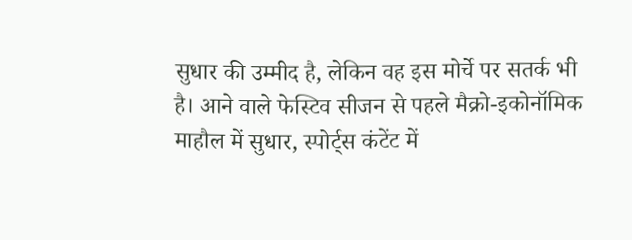सुधार की उम्मीद है, लेकिन वह इस मोर्चे पर सतर्क भी है। आने वाले फेस्टिव सीजन से पहले मैक्रो-इकोनॉमिक माहौल में सुधार, स्पोर्ट्स कंटेंट में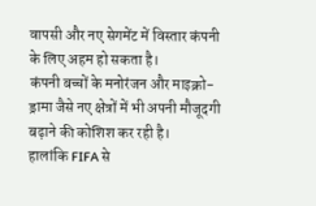वापसी और नए सेगमेंट में विस्तार कंपनी के लिए अहम हो सकता है।
कंपनी बच्चों के मनोरंजन और माइक्रो-ड्रामा जैसे नए क्षेत्रों में भी अपनी मौजूदगी बढ़ाने की कोशिश कर रही है।
हालांकि FIFA से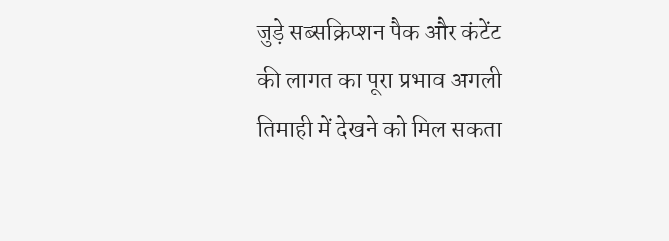जुड़े सब्सक्रिप्शन पैक और कंटेंट की लागत का पूरा प्रभाव अगली तिमाही में देखने को मिल सकता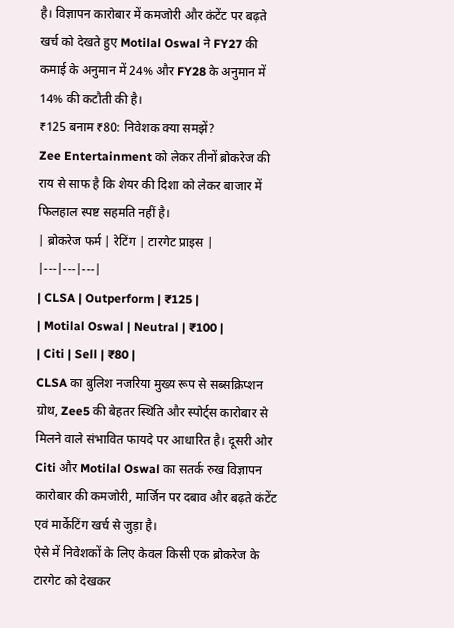है। विज्ञापन कारोबार में कमजोरी और कंटेंट पर बढ़ते खर्च को देखते हुए Motilal Oswal ने FY27 की कमाई के अनुमान में 24% और FY28 के अनुमान में 14% की कटौती की है।
₹125 बनाम ₹80: निवेशक क्या समझें?
Zee Entertainment को लेकर तीनों ब्रोकरेज की राय से साफ है कि शेयर की दिशा को लेकर बाजार में फिलहाल स्पष्ट सहमति नहीं है।
| ब्रोकरेज फर्म | रेटिंग | टारगेट प्राइस |
|---|---|---|
| CLSA | Outperform | ₹125 |
| Motilal Oswal | Neutral | ₹100 |
| Citi | Sell | ₹80 |
CLSA का बुलिश नजरिया मुख्य रूप से सब्सक्रिप्शन ग्रोथ, Zee5 की बेहतर स्थिति और स्पोर्ट्स कारोबार से मिलने वाले संभावित फायदे पर आधारित है। दूसरी ओर Citi और Motilal Oswal का सतर्क रुख विज्ञापन कारोबार की कमजोरी, मार्जिन पर दबाव और बढ़ते कंटेंट एवं मार्केटिंग खर्च से जुड़ा है।
ऐसे में निवेशकों के लिए केवल किसी एक ब्रोकरेज के टारगेट को देखकर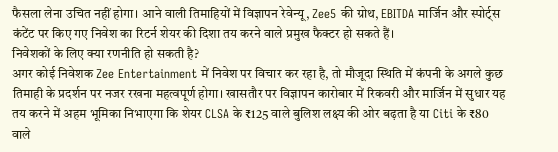फैसला लेना उचित नहीं होगा। आने वाली तिमाहियों में विज्ञापन रेवेन्यू, Zee5 की ग्रोथ, EBITDA मार्जिन और स्पोर्ट्स कंटेंट पर किए गए निवेश का रिटर्न शेयर की दिशा तय करने वाले प्रमुख फैक्टर हो सकते हैं।
निवेशकों के लिए क्या रणनीति हो सकती है?
अगर कोई निवेशक Zee Entertainment में निवेश पर विचार कर रहा है, तो मौजूदा स्थिति में कंपनी के अगले कुछ तिमाही के प्रदर्शन पर नजर रखना महत्वपूर्ण होगा। खासतौर पर विज्ञापन कारोबार में रिकवरी और मार्जिन में सुधार यह तय करने में अहम भूमिका निभाएगा कि शेयर CLSA के ₹125 वाले बुलिश लक्ष्य की ओर बढ़ता है या Citi के ₹80 वाले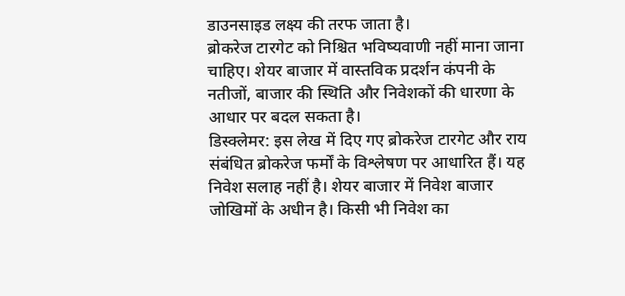डाउनसाइड लक्ष्य की तरफ जाता है।
ब्रोकरेज टारगेट को निश्चित भविष्यवाणी नहीं माना जाना चाहिए। शेयर बाजार में वास्तविक प्रदर्शन कंपनी के नतीजों, बाजार की स्थिति और निवेशकों की धारणा के आधार पर बदल सकता है।
डिस्क्लेमर: इस लेख में दिए गए ब्रोकरेज टारगेट और राय संबंधित ब्रोकरेज फर्मों के विश्लेषण पर आधारित हैं। यह निवेश सलाह नहीं है। शेयर बाजार में निवेश बाजार जोखिमों के अधीन है। किसी भी निवेश का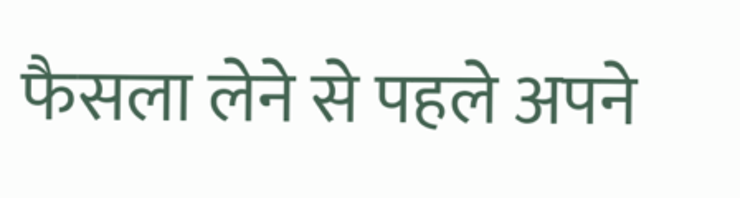फैसला लेने से पहले अपने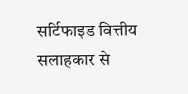सर्टिफाइड वित्तीय सलाहकार से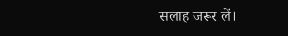सलाह जरूर लें।